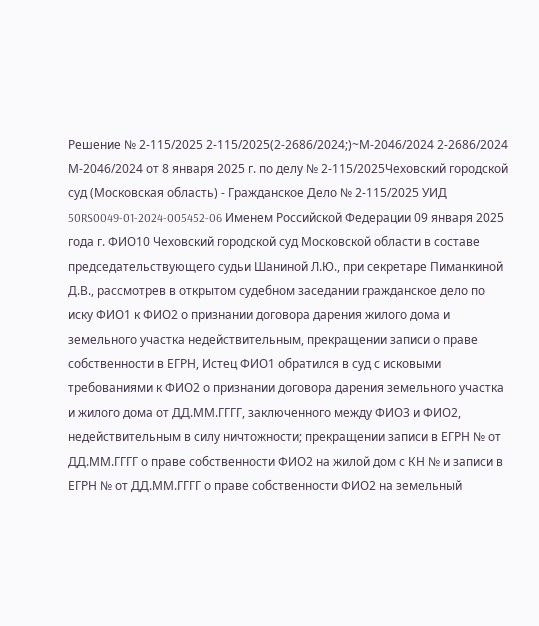Решение № 2-115/2025 2-115/2025(2-2686/2024;)~М-2046/2024 2-2686/2024 М-2046/2024 от 8 января 2025 г. по делу № 2-115/2025Чеховский городской суд (Московская область) - Гражданское Дело № 2-115/2025 УИД 50RS0049-01-2024-005452-06 Именем Российской Федерации 09 января 2025 года г. ФИО10 Чеховский городской суд Московской области в составе председательствующего судьи Шаниной Л.Ю., при секретаре Пиманкиной Д.В., рассмотрев в открытом судебном заседании гражданское дело по иску ФИО1 к ФИО2 о признании договора дарения жилого дома и земельного участка недействительным, прекращении записи о праве собственности в ЕГРН, Истец ФИО1 обратился в суд с исковыми требованиями к ФИО2 о признании договора дарения земельного участка и жилого дома от ДД.ММ.ГГГГ, заключенного между ФИО3 и ФИО2, недействительным в силу ничтожности; прекращении записи в ЕГРН № от ДД.ММ.ГГГГ о праве собственности ФИО2 на жилой дом с КН № и записи в ЕГРН № от ДД.ММ.ГГГГ о праве собственности ФИО2 на земельный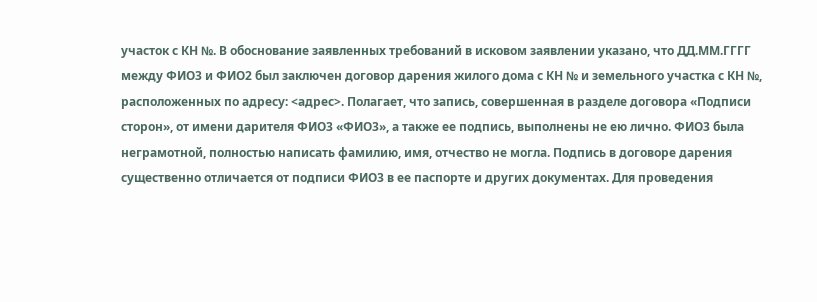участок с КН №. В обоснование заявленных требований в исковом заявлении указано, что ДД.ММ.ГГГГ между ФИО3 и ФИО2 был заключен договор дарения жилого дома с КН № и земельного участка с КН №, расположенных по адресу: <адрес>. Полагает, что запись, совершенная в разделе договора «Подписи сторон», от имени дарителя ФИО3 «ФИО3», а также ее подпись, выполнены не ею лично. ФИО3 была неграмотной, полностью написать фамилию, имя, отчество не могла. Подпись в договоре дарения существенно отличается от подписи ФИО3 в ее паспорте и других документах. Для проведения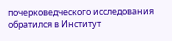почерковедческого исследования обратился в Институт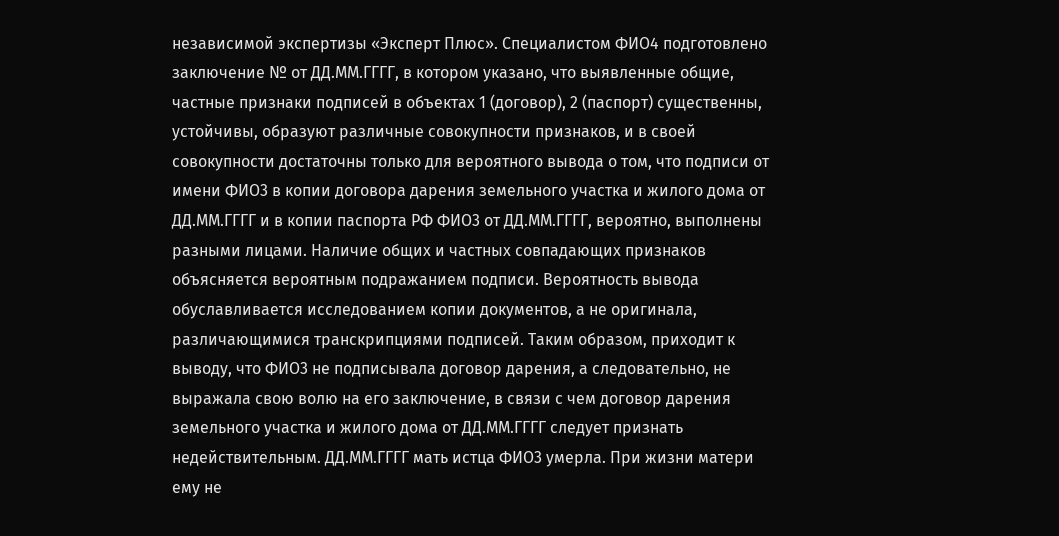независимой экспертизы «Эксперт Плюс». Специалистом ФИО4 подготовлено заключение № от ДД.ММ.ГГГГ, в котором указано, что выявленные общие, частные признаки подписей в объектах 1 (договор), 2 (паспорт) существенны, устойчивы, образуют различные совокупности признаков, и в своей совокупности достаточны только для вероятного вывода о том, что подписи от имени ФИО3 в копии договора дарения земельного участка и жилого дома от ДД.ММ.ГГГГ и в копии паспорта РФ ФИО3 от ДД.ММ.ГГГГ, вероятно, выполнены разными лицами. Наличие общих и частных совпадающих признаков объясняется вероятным подражанием подписи. Вероятность вывода обуславливается исследованием копии документов, а не оригинала, различающимися транскрипциями подписей. Таким образом, приходит к выводу, что ФИО3 не подписывала договор дарения, а следовательно, не выражала свою волю на его заключение, в связи с чем договор дарения земельного участка и жилого дома от ДД.ММ.ГГГГ следует признать недействительным. ДД.ММ.ГГГГ мать истца ФИО3 умерла. При жизни матери ему не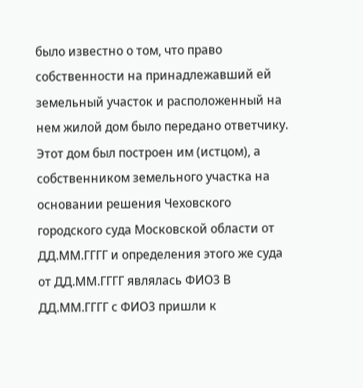было известно о том, что право собственности на принадлежавший ей земельный участок и расположенный на нем жилой дом было передано ответчику. Этот дом был построен им (истцом), а собственником земельного участка на основании решения Чеховского городского суда Московской области от ДД.ММ.ГГГГ и определения этого же суда от ДД.ММ.ГГГГ являлась ФИО3 В ДД.ММ.ГГГГ с ФИО3 пришли к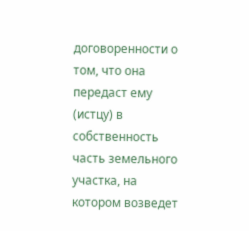договоренности о том, что она передаст ему (истцу) в собственность часть земельного участка, на котором возведет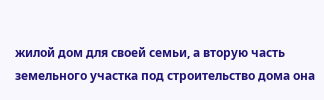жилой дом для своей семьи, а вторую часть земельного участка под строительство дома она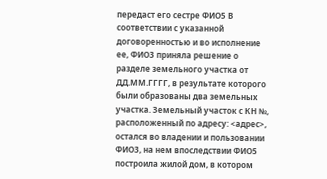передаст его сестре ФИО5 В соответствии с указанной договоренностью и во исполнение ее, ФИО3 приняла решение о разделе земельного участка от ДД.ММ.ГГГГ, в результате которого были образованы два земельных участка. Земельный участок с КН №, расположенный по адресу: <адрес>, остался во владении и пользовании ФИО3, на нем впоследствии ФИО5 построила жилой дом, в котором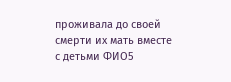проживала до своей смерти их мать вместе с детьми ФИО5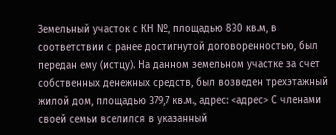Земельный участок с КН №, площадью 830 кв.м, в соответствии с ранее достигнутой договоренностью, был передан ему (истцу). На данном земельном участке за счет собственных денежных средств, был возведен трехэтажный жилой дом, площадью 379,7 кв.м., адрес: <адрес> С членами своей семьи вселился в указанный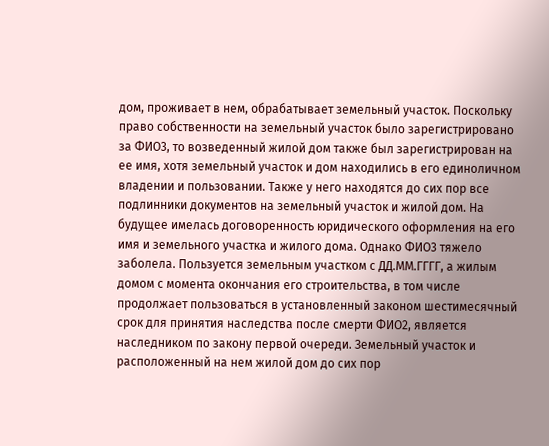дом, проживает в нем, обрабатывает земельный участок. Поскольку право собственности на земельный участок было зарегистрировано за ФИО3, то возведенный жилой дом также был зарегистрирован на ее имя, хотя земельный участок и дом находились в его единоличном владении и пользовании. Также у него находятся до сих пор все подлинники документов на земельный участок и жилой дом. На будущее имелась договоренность юридического оформления на его имя и земельного участка и жилого дома. Однако ФИО3 тяжело заболела. Пользуется земельным участком с ДД.ММ.ГГГГ, а жилым домом с момента окончания его строительства, в том числе продолжает пользоваться в установленный законом шестимесячный срок для принятия наследства после смерти ФИО2, является наследником по закону первой очереди. Земельный участок и расположенный на нем жилой дом до сих пор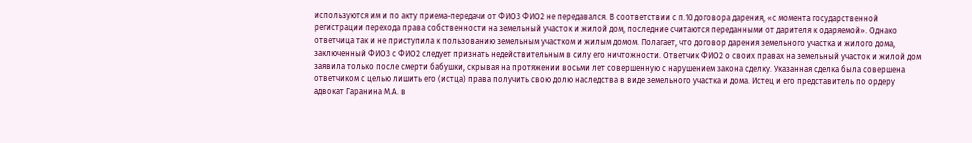используются им и по акту приема-передачи от ФИО3 ФИО2 не передавался. В соответствии с п.10 договора дарения, «с момента государственной регистрации перехода права собственности на земельный участок и жилой дом, последние считаются переданными от дарителя к одаряемой». Однако ответчица так и не приступила к пользованию земельным участком и жилым домом. Полагает, что договор дарения земельного участка и жилого дома, заключенный ФИО3 с ФИО2 следует признать недействительным в силу его ничтожности. Ответчик ФИО2 о своих правах на земельный участок и жилой дом заявила только после смерти бабушки, скрывая на протяжении восьми лет совершенную с нарушением закона сделку. Указанная сделка была совершена ответчиком с целью лишить его (истца) права получить свою долю наследства в виде земельного участка и дома. Истец и его представитель по ордеру адвокат Гаранина М.А. в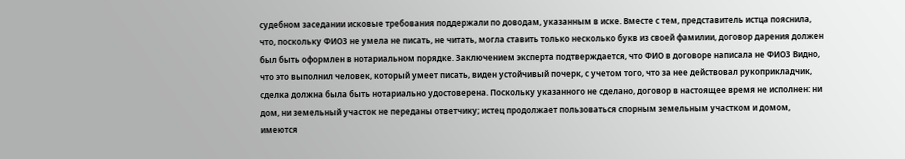судебном заседании исковые требования поддержали по доводам, указанным в иске. Вместе с тем, представитель истца пояснила, что, поскольку ФИО3 не умела не писать, не читать, могла ставить только несколько букв из своей фамилии, договор дарения должен был быть оформлен в нотариальном порядке. Заключением эксперта подтверждается, что ФИО в договоре написала не ФИО3 Видно, что это выполнил человек, который умеет писать, виден устойчивый почерк, с учетом того, что за нее действовал рукоприкладчик, сделка должна была быть нотариально удостоверена. Поскольку указанного не сделано, договор в настоящее время не исполнен: ни дом, ни земельный участок не переданы ответчику; истец продолжает пользоваться спорным земельным участком и домом, имеются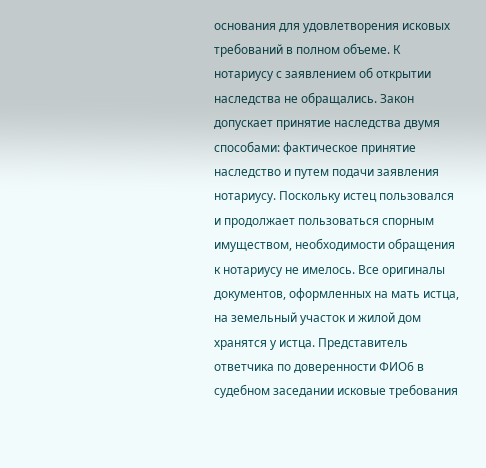основания для удовлетворения исковых требований в полном объеме. К нотариусу с заявлением об открытии наследства не обращались. Закон допускает принятие наследства двумя способами: фактическое принятие наследство и путем подачи заявления нотариусу. Поскольку истец пользовался и продолжает пользоваться спорным имуществом, необходимости обращения к нотариусу не имелось. Все оригиналы документов, оформленных на мать истца, на земельный участок и жилой дом хранятся у истца. Представитель ответчика по доверенности ФИО6 в судебном заседании исковые требования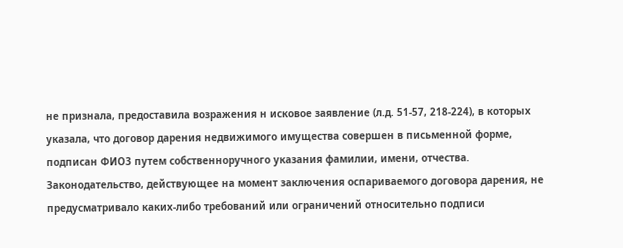не признала, предоставила возражения н исковое заявление (л.д. 51-57, 218-224), в которых указала, что договор дарения недвижимого имущества совершен в письменной форме, подписан ФИО3 путем собственноручного указания фамилии, имени, отчества. Законодательство, действующее на момент заключения оспариваемого договора дарения, не предусматривало каких-либо требований или ограничений относительно подписи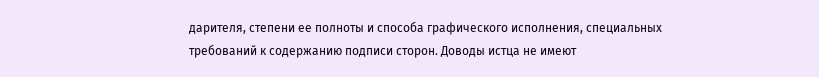дарителя, степени ее полноты и способа графического исполнения, специальных требований к содержанию подписи сторон. Доводы истца не имеют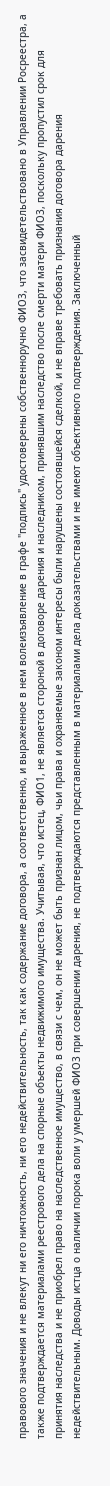правового значения и не влекут ни его ничтожность, ни его недействительность, так как содержание договора, а соответственно, и выраженное в нем волеизъявление в графе "подпись" удостоверены собственноручно ФИО3, что засвидетельствовано в Управлении Росреестра, а также подтверждается материалами реестрового дела на спорные объекты недвижимого имущества. Учитывая, что истец, ФИО1, не является стороной в договоре дарения и наследником, принявшим наследство после смерти матери ФИО3, поскольку пропустил срок для принятия наследства и не приобрел право на наследственное имущество, в связи с чем, он не может быть признан лицом, чьи права и охраняемые законом интересы были нарушены состоявшейся сделкой, и не вправе требовать признания договора дарения недействительным. Доводы истца о наличии порока воли у умершей ФИО3 при совершении дарения, не подтверждаются представленным в материалами дела доказательствами и не имеют объективного подтверждения. Заключенный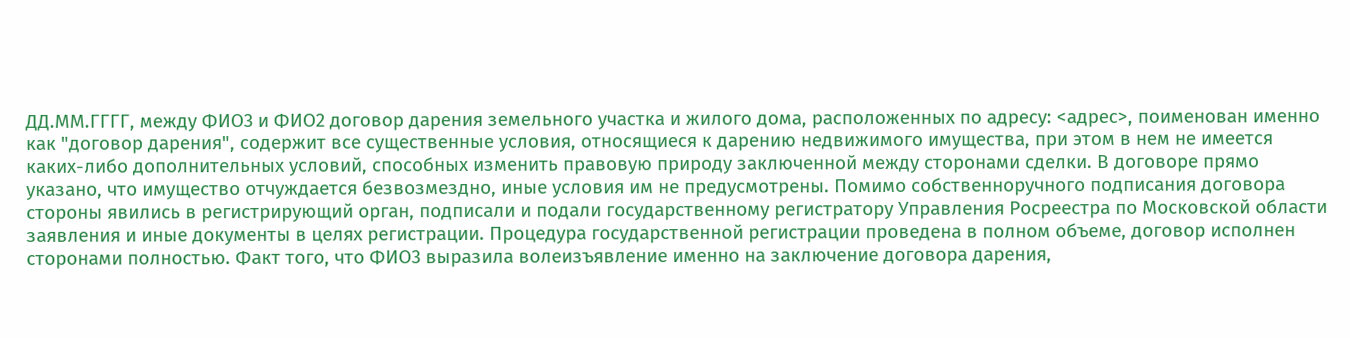ДД.ММ.ГГГГ, между ФИО3 и ФИО2 договор дарения земельного участка и жилого дома, расположенных по адресу: <адрес>, поименован именно как "договор дарения", содержит все существенные условия, относящиеся к дарению недвижимого имущества, при этом в нем не имеется каких-либо дополнительных условий, способных изменить правовую природу заключенной между сторонами сделки. В договоре прямо указано, что имущество отчуждается безвозмездно, иные условия им не предусмотрены. Помимо собственноручного подписания договора стороны явились в регистрирующий орган, подписали и подали государственному регистратору Управления Росреестра по Московской области заявления и иные документы в целях регистрации. Процедура государственной регистрации проведена в полном объеме, договор исполнен сторонами полностью. Факт того, что ФИО3 выразила волеизъявление именно на заключение договора дарения,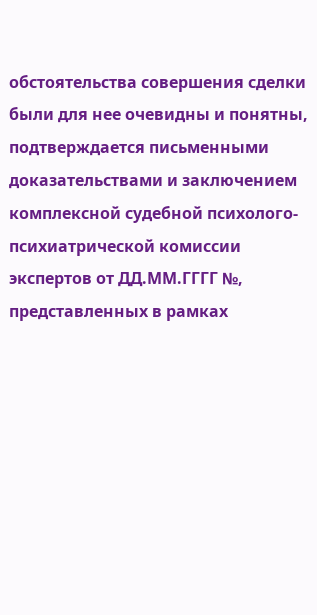обстоятельства совершения сделки были для нее очевидны и понятны, подтверждается письменными доказательствами и заключением комплексной судебной психолого-психиатрической комиссии экспертов от ДД.ММ.ГГГГ №, представленных в рамках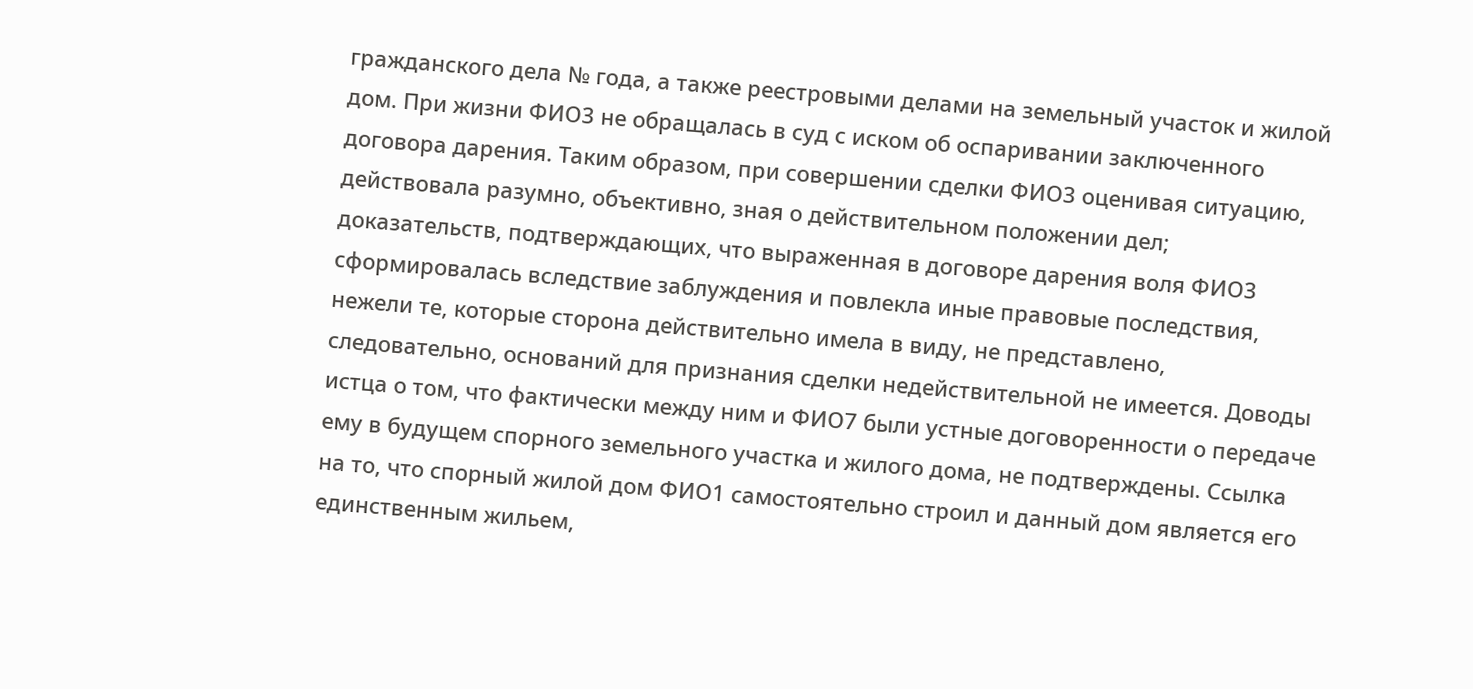гражданского дела № года, а также реестровыми делами на земельный участок и жилой дом. При жизни ФИО3 не обращалась в суд с иском об оспаривании заключенного договора дарения. Таким образом, при совершении сделки ФИО3 оценивая ситуацию, действовала разумно, объективно, зная о действительном положении дел; доказательств, подтверждающих, что выраженная в договоре дарения воля ФИО3 сформировалась вследствие заблуждения и повлекла иные правовые последствия, нежели те, которые сторона действительно имела в виду, не представлено, следовательно, оснований для признания сделки недействительной не имеется. Доводы истца о том, что фактически между ним и ФИО7 были устные договоренности о передаче ему в будущем спорного земельного участка и жилого дома, не подтверждены. Ссылка на то, что спорный жилой дом ФИО1 самостоятельно строил и данный дом является его единственным жильем,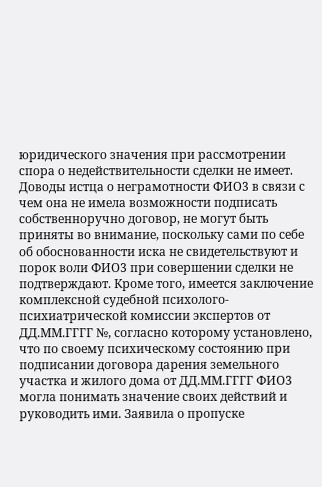юридического значения при рассмотрении спора о недействительности сделки не имеет. Доводы истца о неграмотности ФИО3 в связи с чем она не имела возможности подписать собственноручно договор, не могут быть приняты во внимание, поскольку сами по себе об обоснованности иска не свидетельствуют и порок воли ФИО3 при совершении сделки не подтверждают. Кроме того, имеется заключение комплексной судебной психолого-психиатрической комиссии экспертов от ДД.ММ.ГГГГ №, согласно которому установлено, что по своему психическому состоянию при подписании договора дарения земельного участка и жилого дома от ДД.ММ.ГГГГ ФИО3 могла понимать значение своих действий и руководить ими. Заявила о пропуске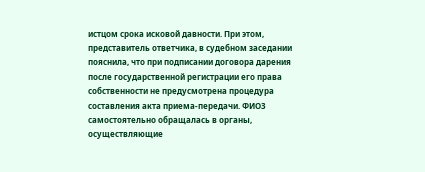истцом срока исковой давности. При этом, представитель ответчика, в судебном заседании пояснила, что при подписании договора дарения после государственной регистрации его права собственности не предусмотрена процедура составления акта приема-передачи. ФИО3 самостоятельно обращалась в органы, осуществляющие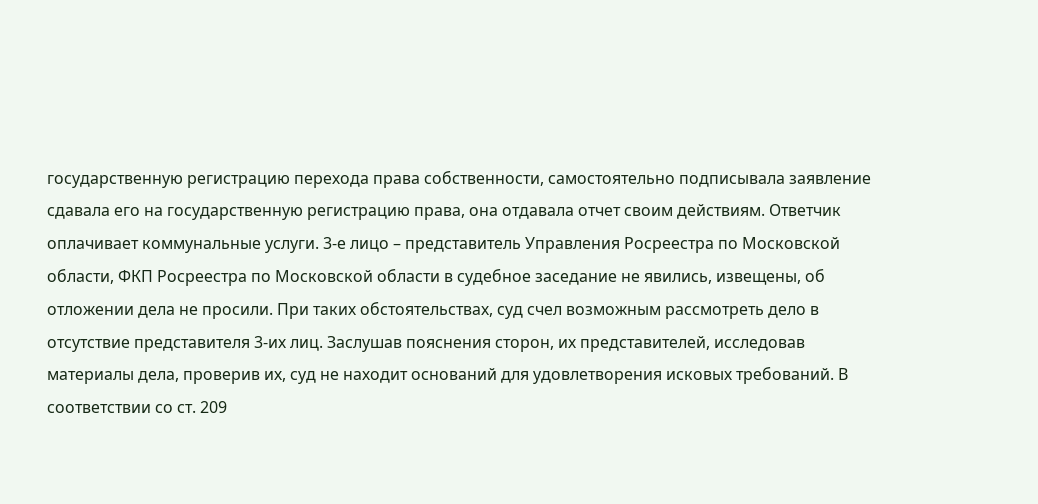государственную регистрацию перехода права собственности, самостоятельно подписывала заявление сдавала его на государственную регистрацию права, она отдавала отчет своим действиям. Ответчик оплачивает коммунальные услуги. 3-е лицо – представитель Управления Росреестра по Московской области, ФКП Росреестра по Московской области в судебное заседание не явились, извещены, об отложении дела не просили. При таких обстоятельствах, суд счел возможным рассмотреть дело в отсутствие представителя 3-их лиц. Заслушав пояснения сторон, их представителей, исследовав материалы дела, проверив их, суд не находит оснований для удовлетворения исковых требований. В соответствии со ст. 209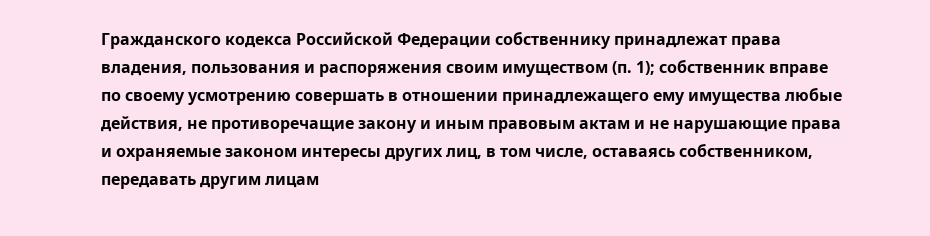Гражданского кодекса Российской Федерации собственнику принадлежат права владения, пользования и распоряжения своим имуществом (п. 1); собственник вправе по своему усмотрению совершать в отношении принадлежащего ему имущества любые действия, не противоречащие закону и иным правовым актам и не нарушающие права и охраняемые законом интересы других лиц, в том числе, оставаясь собственником, передавать другим лицам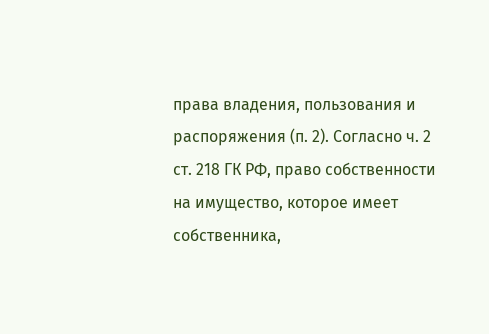права владения, пользования и распоряжения (п. 2). Согласно ч. 2 ст. 218 ГК РФ, право собственности на имущество, которое имеет собственника,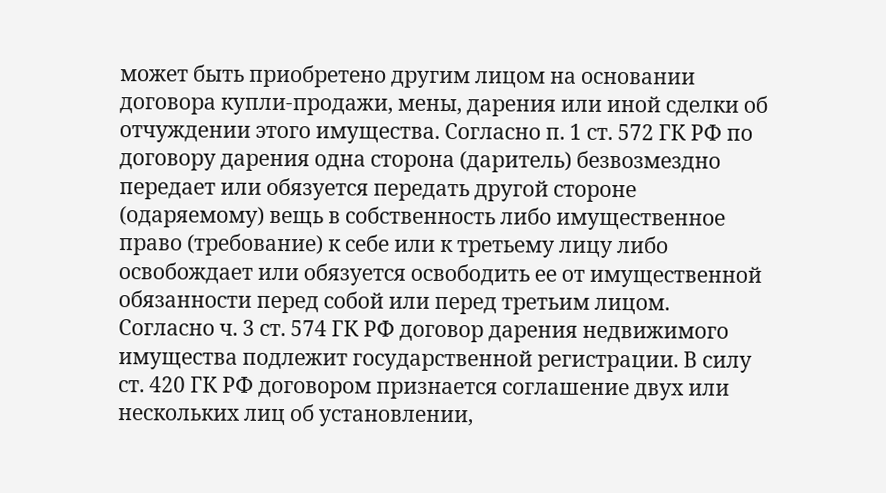может быть приобретено другим лицом на основании договора купли-продажи, мены, дарения или иной сделки об отчуждении этого имущества. Согласно п. 1 ст. 572 ГК РФ по договору дарения одна сторона (даритель) безвозмездно передает или обязуется передать другой стороне (одаряемому) вещь в собственность либо имущественное право (требование) к себе или к третьему лицу либо освобождает или обязуется освободить ее от имущественной обязанности перед собой или перед третьим лицом. Согласно ч. 3 ст. 574 ГК РФ договор дарения недвижимого имущества подлежит государственной регистрации. В силу ст. 420 ГК РФ договором признается соглашение двух или нескольких лиц об установлении,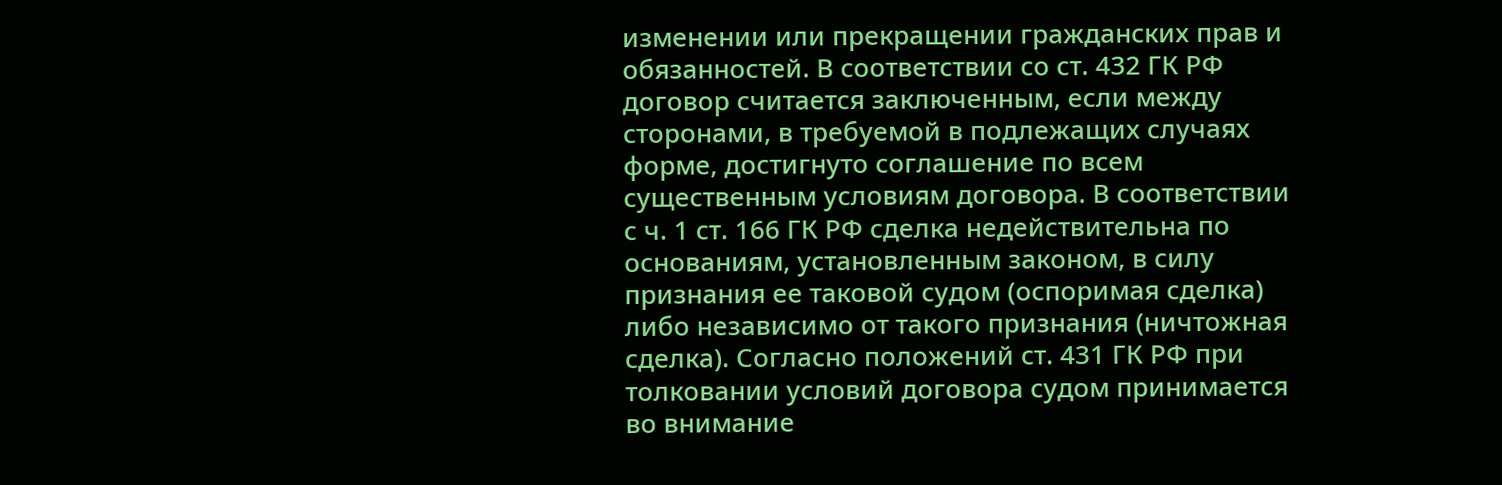изменении или прекращении гражданских прав и обязанностей. В соответствии со ст. 432 ГК РФ договор считается заключенным, если между сторонами, в требуемой в подлежащих случаях форме, достигнуто соглашение по всем существенным условиям договора. В соответствии с ч. 1 ст. 166 ГК РФ сделка недействительна по основаниям, установленным законом, в силу признания ее таковой судом (оспоримая сделка) либо независимо от такого признания (ничтожная сделка). Согласно положений ст. 431 ГК РФ при толковании условий договора судом принимается во внимание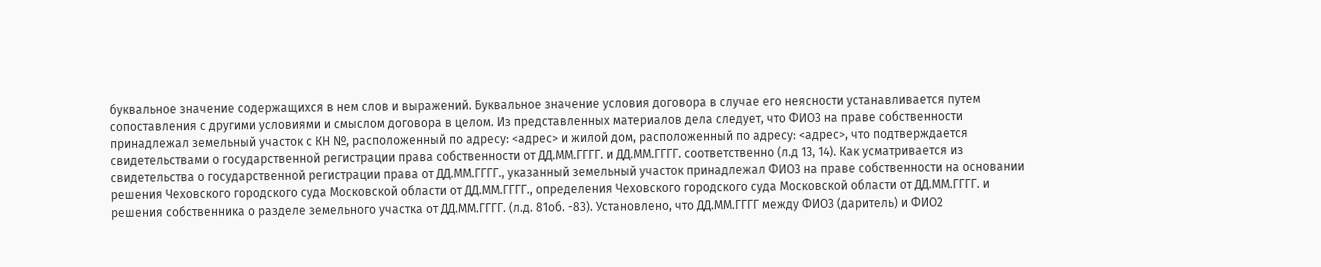буквальное значение содержащихся в нем слов и выражений. Буквальное значение условия договора в случае его неясности устанавливается путем сопоставления с другими условиями и смыслом договора в целом. Из представленных материалов дела следует, что ФИО3 на праве собственности принадлежал земельный участок с КН №, расположенный по адресу: <адрес> и жилой дом, расположенный по адресу: <адрес>, что подтверждается свидетельствами о государственной регистрации права собственности от ДД.ММ.ГГГГ. и ДД.ММ.ГГГГ. соответственно (л.д 13, 14). Как усматривается из свидетельства о государственной регистрации права от ДД.ММ.ГГГГ., указанный земельный участок принадлежал ФИО3 на праве собственности на основании решения Чеховского городского суда Московской области от ДД.ММ.ГГГГ., определения Чеховского городского суда Московской области от ДД.ММ.ГГГГ. и решения собственника о разделе земельного участка от ДД.ММ.ГГГГ. (л.д. 81об. -83). Установлено, что ДД.ММ.ГГГГ между ФИО3 (даритель) и ФИО2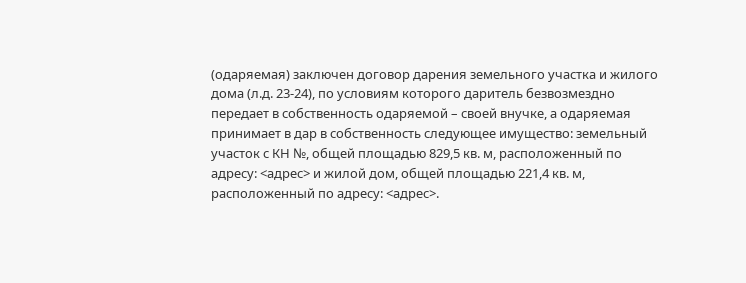(одаряемая) заключен договор дарения земельного участка и жилого дома (л.д. 23-24), по условиям которого даритель безвозмездно передает в собственность одаряемой – своей внучке, а одаряемая принимает в дар в собственность следующее имущество: земельный участок с КН №, общей площадью 829,5 кв. м, расположенный по адресу: <адрес> и жилой дом, общей площадью 221,4 кв. м, расположенный по адресу: <адрес>.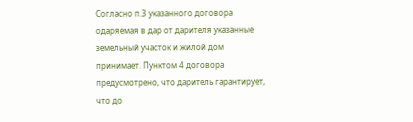Согласно п.3 указанного договора одаряемая в дар от дарителя указанные земельный участок и жилой дом принимает. Пунктом 4 договора предусмотрено, что даритель гарантирует, что до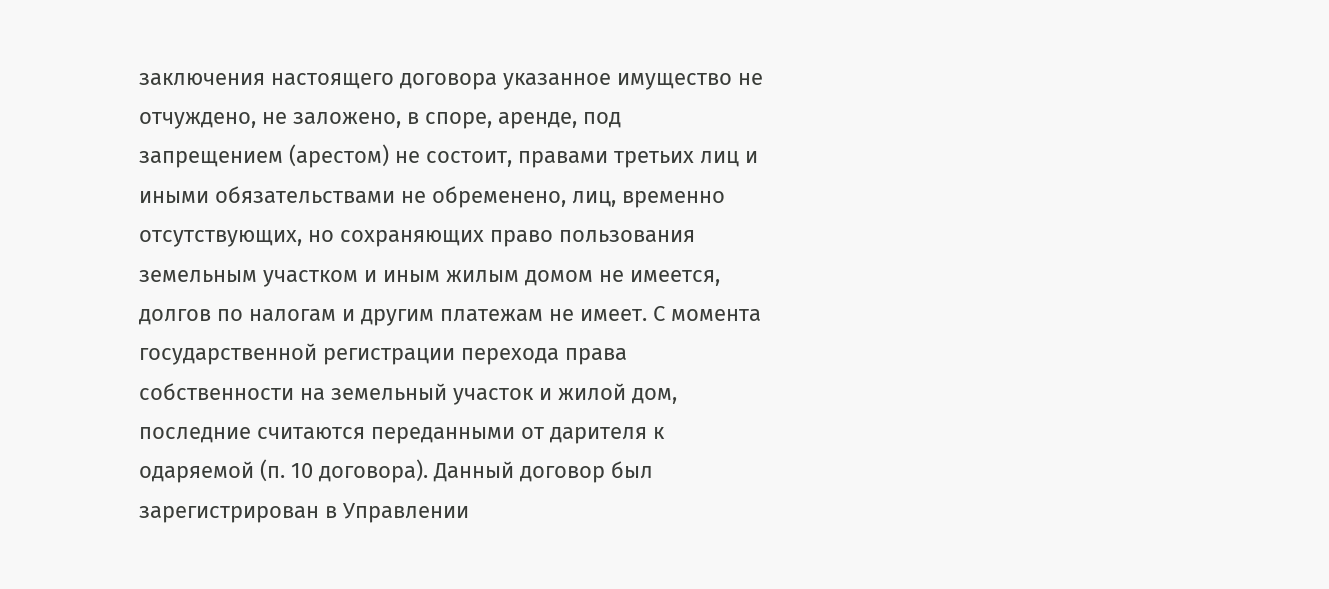заключения настоящего договора указанное имущество не отчуждено, не заложено, в споре, аренде, под запрещением (арестом) не состоит, правами третьих лиц и иными обязательствами не обременено, лиц, временно отсутствующих, но сохраняющих право пользования земельным участком и иным жилым домом не имеется, долгов по налогам и другим платежам не имеет. С момента государственной регистрации перехода права собственности на земельный участок и жилой дом, последние считаются переданными от дарителя к одаряемой (п. 10 договора). Данный договор был зарегистрирован в Управлении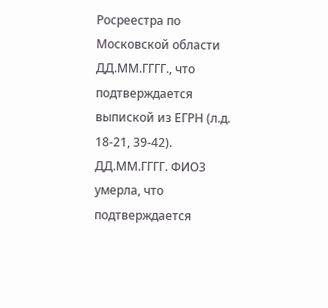Росреестра по Московской области ДД.ММ.ГГГГ., что подтверждается выпиской из ЕГРН (л.д. 18-21, 39-42). ДД.ММ.ГГГГ. ФИО3 умерла, что подтверждается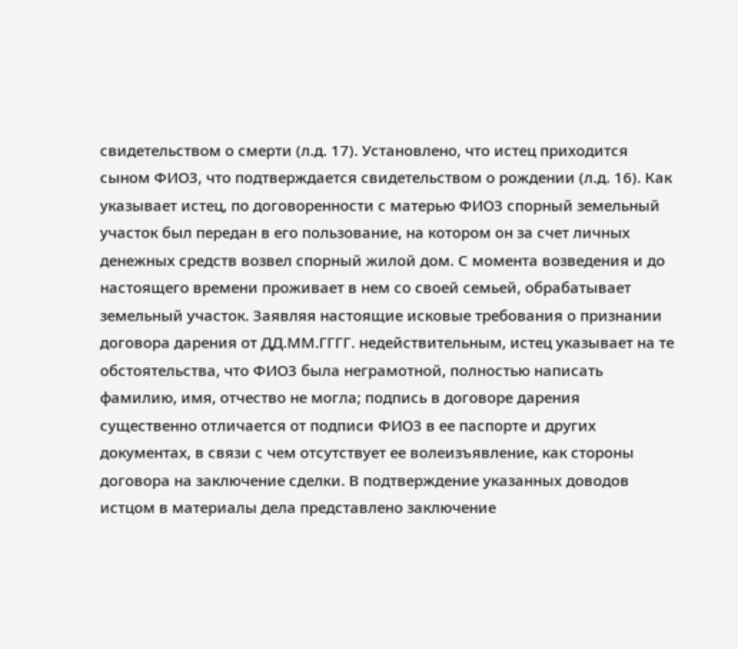свидетельством о смерти (л.д. 17). Установлено, что истец приходится сыном ФИО3, что подтверждается свидетельством о рождении (л.д. 16). Как указывает истец, по договоренности с матерью ФИО3 спорный земельный участок был передан в его пользование, на котором он за счет личных денежных средств возвел спорный жилой дом. С момента возведения и до настоящего времени проживает в нем со своей семьей, обрабатывает земельный участок. Заявляя настоящие исковые требования о признании договора дарения от ДД.ММ.ГГГГ. недействительным, истец указывает на те обстоятельства, что ФИО3 была неграмотной, полностью написать фамилию, имя, отчество не могла; подпись в договоре дарения существенно отличается от подписи ФИО3 в ее паспорте и других документах, в связи с чем отсутствует ее волеизъявление, как стороны договора на заключение сделки. В подтверждение указанных доводов истцом в материалы дела представлено заключение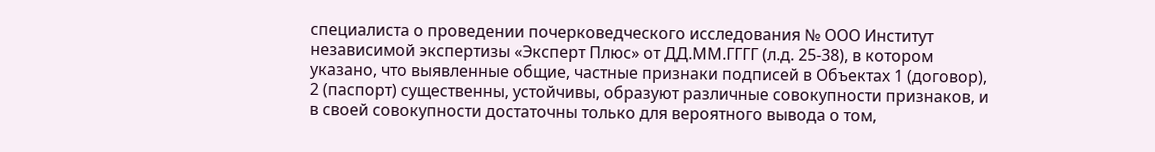специалиста о проведении почерковедческого исследования № ООО Институт независимой экспертизы «Эксперт Плюс» от ДД.ММ.ГГГГ (л.д. 25-38), в котором указано, что выявленные общие, частные признаки подписей в Объектах 1 (договор), 2 (паспорт) существенны, устойчивы, образуют различные совокупности признаков, и в своей совокупности достаточны только для вероятного вывода о том,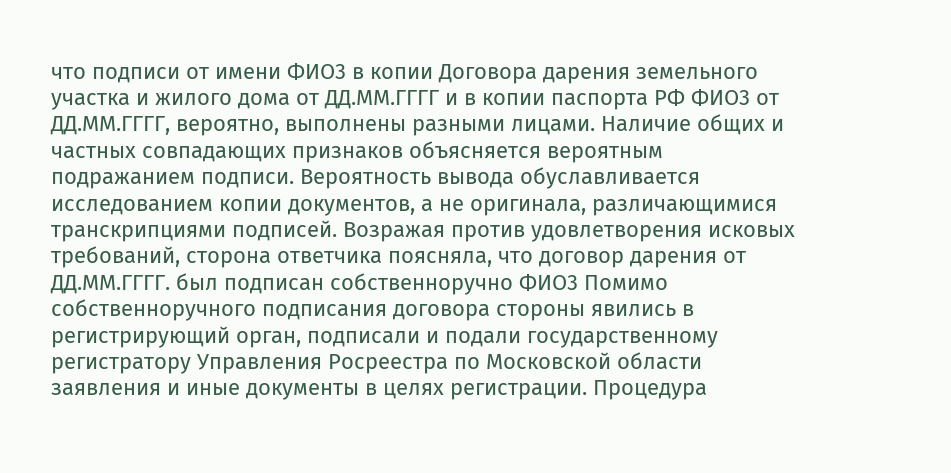что подписи от имени ФИО3 в копии Договора дарения земельного участка и жилого дома от ДД.ММ.ГГГГ и в копии паспорта РФ ФИО3 от ДД.ММ.ГГГГ, вероятно, выполнены разными лицами. Наличие общих и частных совпадающих признаков объясняется вероятным подражанием подписи. Вероятность вывода обуславливается исследованием копии документов, а не оригинала, различающимися транскрипциями подписей. Возражая против удовлетворения исковых требований, сторона ответчика поясняла, что договор дарения от ДД.ММ.ГГГГ. был подписан собственноручно ФИО3 Помимо собственноручного подписания договора стороны явились в регистрирующий орган, подписали и подали государственному регистратору Управления Росреестра по Московской области заявления и иные документы в целях регистрации. Процедура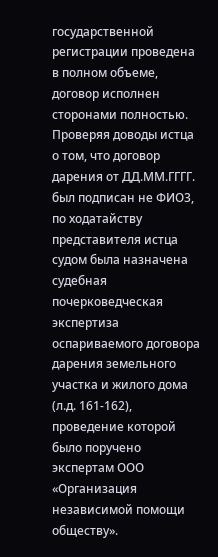государственной регистрации проведена в полном объеме, договор исполнен сторонами полностью. Проверяя доводы истца о том, что договор дарения от ДД.ММ.ГГГГ. был подписан не ФИО3, по ходатайству представителя истца судом была назначена судебная почерковедческая экспертиза оспариваемого договора дарения земельного участка и жилого дома (л.д. 161-162), проведение которой было поручено экспертам ООО «Организация независимой помощи обществу».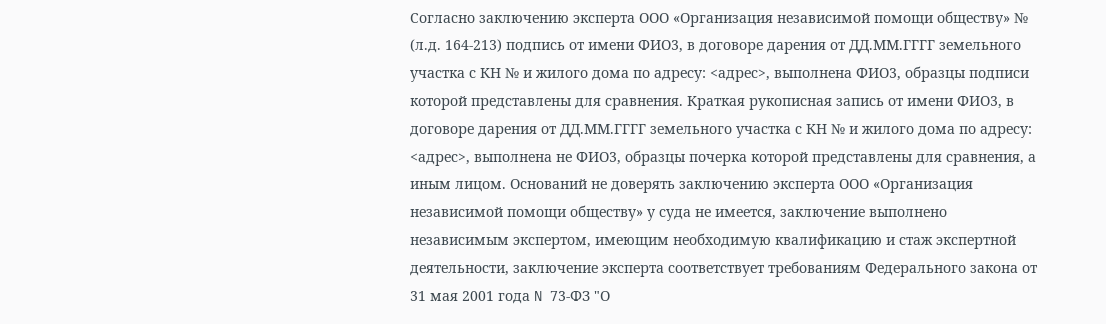Согласно заключению эксперта ООО «Организация независимой помощи обществу» № (л.д. 164-213) подпись от имени ФИО3, в договоре дарения от ДД.ММ.ГГГГ земельного участка с КН № и жилого дома по адресу: <адрес>, выполнена ФИО3, образцы подписи которой представлены для сравнения. Краткая рукописная запись от имени ФИО3, в договоре дарения от ДД.ММ.ГГГГ земельного участка с КН № и жилого дома по адресу: <адрес>, выполнена не ФИО3, образцы почерка которой представлены для сравнения, а иным лицом. Оснований не доверять заключению эксперта ООО «Организация независимой помощи обществу» у суда не имеется, заключение выполнено независимым экспертом, имеющим необходимую квалификацию и стаж экспертной деятельности, заключение эксперта соответствует требованиям Федерального закона от 31 мая 2001 года N 73-ФЗ "О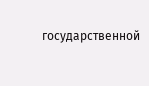государственной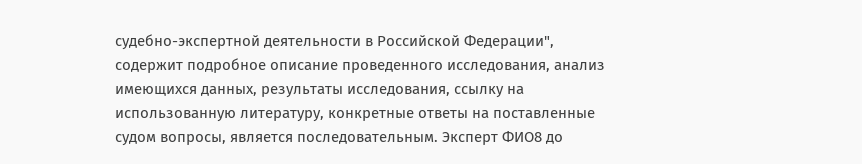судебно-экспертной деятельности в Российской Федерации", содержит подробное описание проведенного исследования, анализ имеющихся данных, результаты исследования, ссылку на использованную литературу, конкретные ответы на поставленные судом вопросы, является последовательным. Эксперт ФИО8 до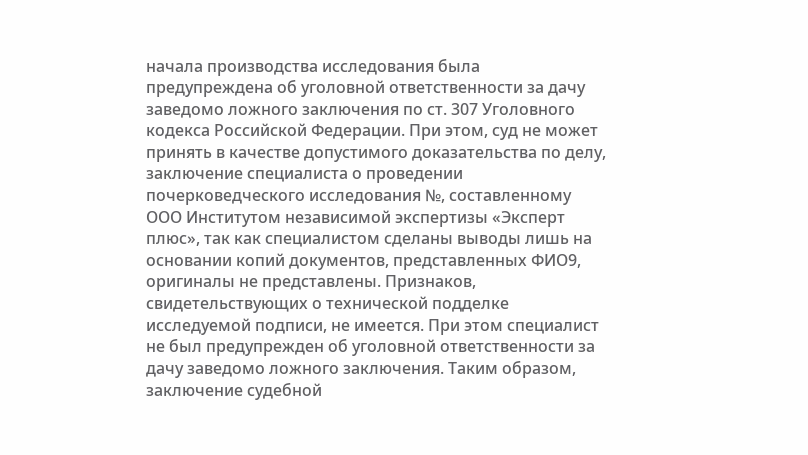начала производства исследования была предупреждена об уголовной ответственности за дачу заведомо ложного заключения по ст. 307 Уголовного кодекса Российской Федерации. При этом, суд не может принять в качестве допустимого доказательства по делу, заключение специалиста о проведении почерковедческого исследования №, составленному ООО Институтом независимой экспертизы «Эксперт плюс», так как специалистом сделаны выводы лишь на основании копий документов, представленных ФИО9, оригиналы не представлены. Признаков, свидетельствующих о технической подделке исследуемой подписи, не имеется. При этом специалист не был предупрежден об уголовной ответственности за дачу заведомо ложного заключения. Таким образом, заключение судебной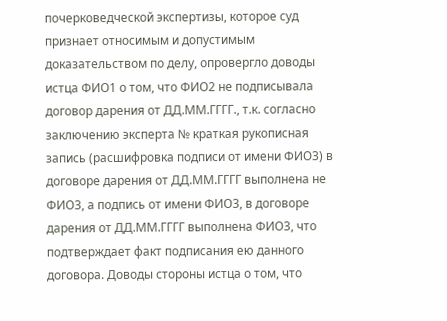почерковедческой экспертизы, которое суд признает относимым и допустимым доказательством по делу, опровергло доводы истца ФИО1 о том, что ФИО2 не подписывала договор дарения от ДД.ММ.ГГГГ., т.к. согласно заключению эксперта № краткая рукописная запись (расшифровка подписи от имени ФИО3) в договоре дарения от ДД.ММ.ГГГГ выполнена не ФИО3, а подпись от имени ФИО3, в договоре дарения от ДД.ММ.ГГГГ выполнена ФИО3, что подтверждает факт подписания ею данного договора. Доводы стороны истца о том, что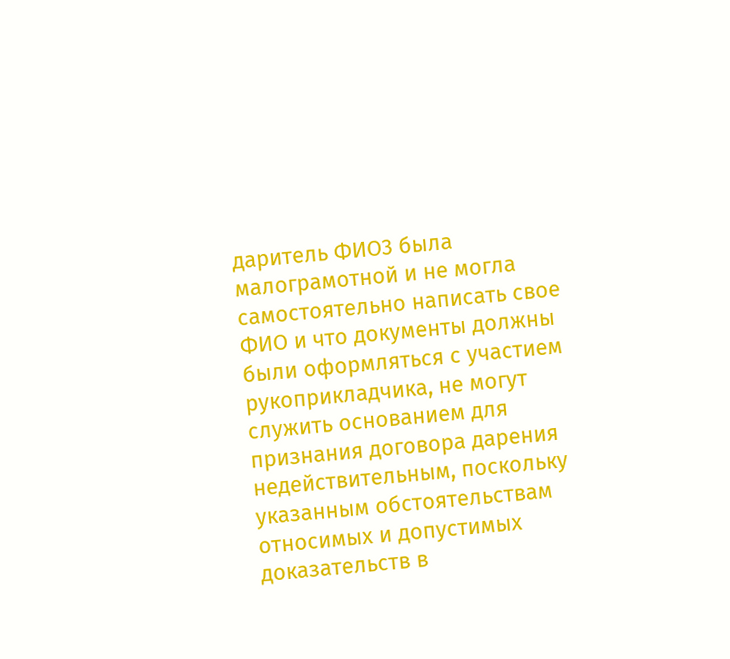даритель ФИО3 была малограмотной и не могла самостоятельно написать свое ФИО и что документы должны были оформляться с участием рукоприкладчика, не могут служить основанием для признания договора дарения недействительным, поскольку указанным обстоятельствам относимых и допустимых доказательств в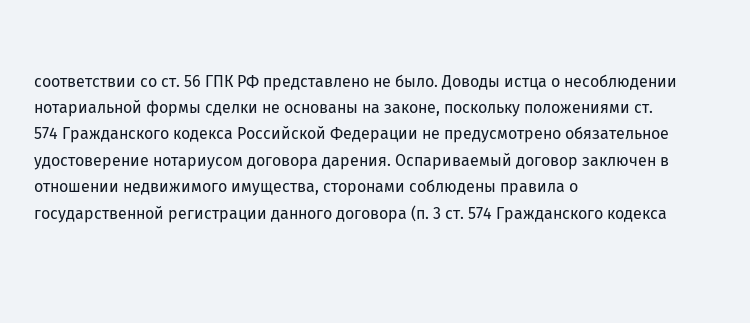соответствии со ст. 56 ГПК РФ представлено не было. Доводы истца о несоблюдении нотариальной формы сделки не основаны на законе, поскольку положениями ст. 574 Гражданского кодекса Российской Федерации не предусмотрено обязательное удостоверение нотариусом договора дарения. Оспариваемый договор заключен в отношении недвижимого имущества, сторонами соблюдены правила о государственной регистрации данного договора (п. 3 ст. 574 Гражданского кодекса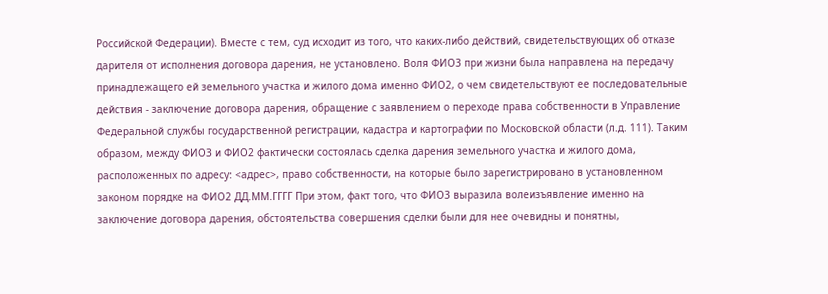Российской Федерации). Вместе с тем, суд исходит из того, что каких-либо действий, свидетельствующих об отказе дарителя от исполнения договора дарения, не установлено. Воля ФИО3 при жизни была направлена на передачу принадлежащего ей земельного участка и жилого дома именно ФИО2, о чем свидетельствуют ее последовательные действия - заключение договора дарения, обращение с заявлением о переходе права собственности в Управление Федеральной службы государственной регистрации, кадастра и картографии по Московской области (л.д. 111). Таким образом, между ФИО3 и ФИО2 фактически состоялась сделка дарения земельного участка и жилого дома, расположенных по адресу: <адрес>, право собственности, на которые было зарегистрировано в установленном законом порядке на ФИО2 ДД.ММ.ГГГГ При этом, факт того, что ФИО3 выразила волеизъявление именно на заключение договора дарения, обстоятельства совершения сделки были для нее очевидны и понятны,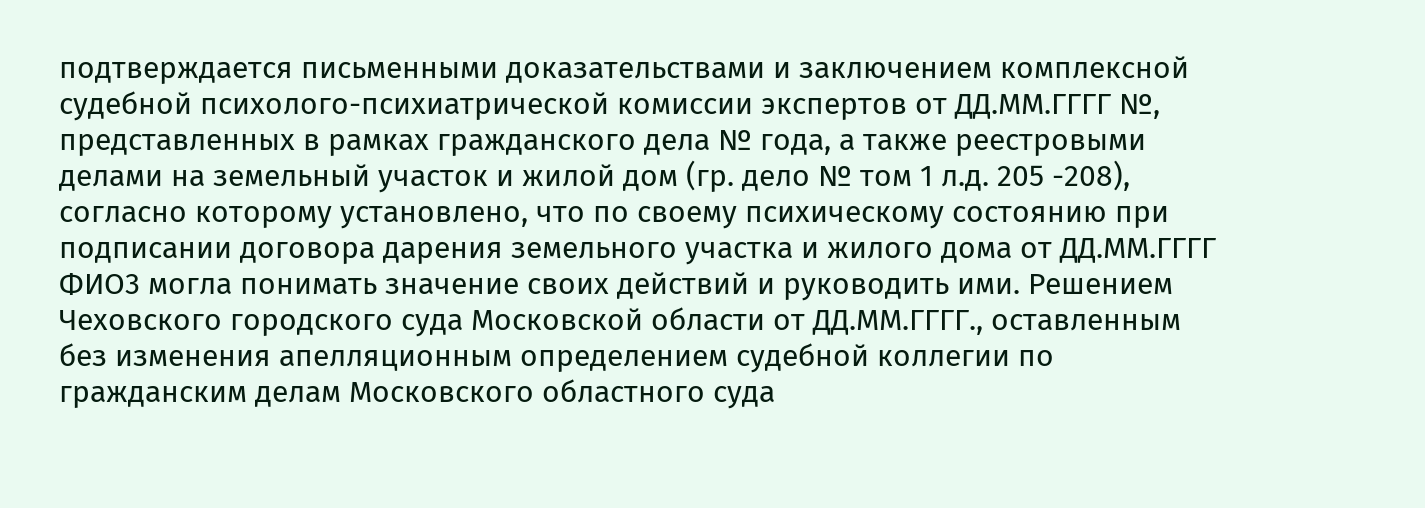подтверждается письменными доказательствами и заключением комплексной судебной психолого-психиатрической комиссии экспертов от ДД.ММ.ГГГГ №, представленных в рамках гражданского дела № года, а также реестровыми делами на земельный участок и жилой дом (гр. дело № том 1 л.д. 205 -208), согласно которому установлено, что по своему психическому состоянию при подписании договора дарения земельного участка и жилого дома от ДД.ММ.ГГГГ ФИО3 могла понимать значение своих действий и руководить ими. Решением Чеховского городского суда Московской области от ДД.ММ.ГГГГ., оставленным без изменения апелляционным определением судебной коллегии по гражданским делам Московского областного суда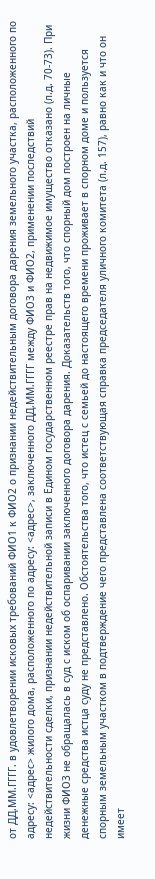от ДД.ММ.ГГГГ. в удовлетворении исковых требований ФИО1 к ФИО2 о признании недействительным договора дарения земельного участка, расположенного по адресу: <адрес> жилого дома, расположенного по адресу: <адрес>, заключенного ДД.ММ.ГГГГ между ФИО3 и ФИО2, применении последствий недействительности сделки, признании недействительной записи в Едином государственном реестре прав на недвижимое имущество отказано (л.д. 70-73). При жизни ФИО3 не обращалась в суд с иском об оспаривании заключенного договора дарения. Доказательств того, что спорный дом построен на личные денежные средства истца суду не представлено. Обстоятельства того, что истец с семьей до настоящего времени проживает в спорном доме и пользуется спорным земельным участком в подтверждение чего представлена соответствующая справка председателя уличного комитета (л.д. 157), равно как и что он имеет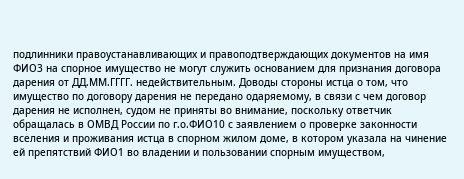подлинники правоустанавливающих и правоподтверждающих документов на имя ФИО3 на спорное имущество не могут служить основанием для признания договора дарения от ДД.ММ.ГГГГ. недействительным. Доводы стороны истца о том, что имущество по договору дарения не передано одаряемому, в связи с чем договор дарения не исполнен, судом не приняты во внимание, поскольку ответчик обращалась в ОМВД России по г.о.ФИО10 с заявлением о проверке законности вселения и проживания истца в спорном жилом доме, в котором указала на чинение ей препятствий ФИО1 во владении и пользовании спорным имуществом,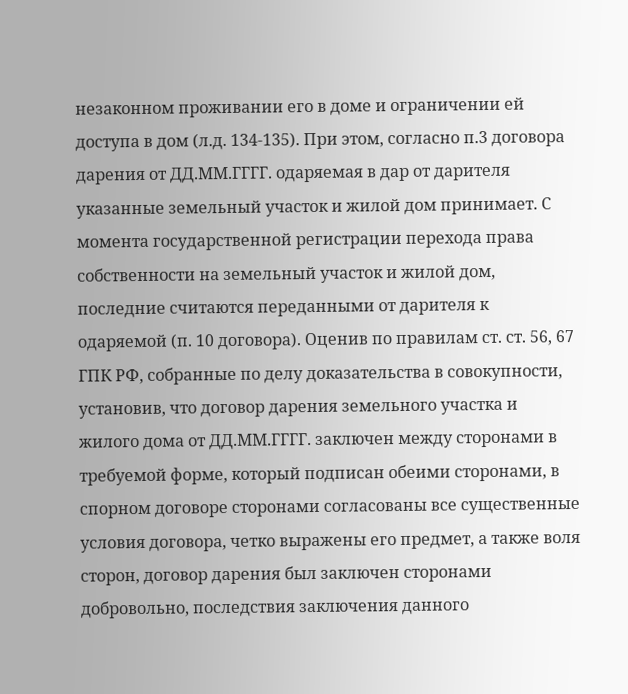незаконном проживании его в доме и ограничении ей доступа в дом (л.д. 134-135). При этом, согласно п.3 договора дарения от ДД.ММ.ГГГГ. одаряемая в дар от дарителя указанные земельный участок и жилой дом принимает. С момента государственной регистрации перехода права собственности на земельный участок и жилой дом, последние считаются переданными от дарителя к одаряемой (п. 10 договора). Оценив по правилам ст. ст. 56, 67 ГПК РФ, собранные по делу доказательства в совокупности, установив, что договор дарения земельного участка и жилого дома от ДД.ММ.ГГГГ. заключен между сторонами в требуемой форме, который подписан обеими сторонами, в спорном договоре сторонами согласованы все существенные условия договора, четко выражены его предмет, а также воля сторон, договор дарения был заключен сторонами добровольно, последствия заключения данного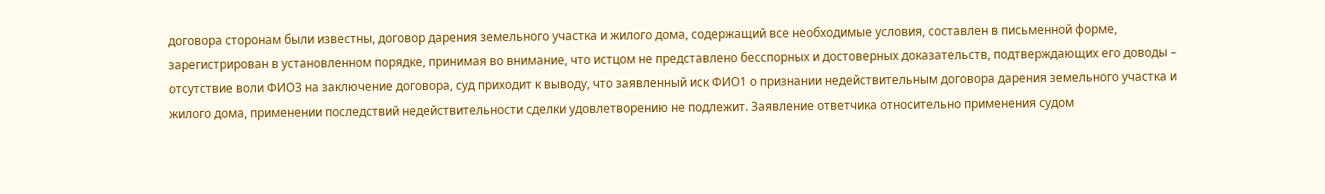договора сторонам были известны, договор дарения земельного участка и жилого дома, содержащий все необходимые условия, составлен в письменной форме, зарегистрирован в установленном порядке, принимая во внимание, что истцом не представлено бесспорных и достоверных доказательств, подтверждающих его доводы – отсутствие воли ФИО3 на заключение договора, суд приходит к выводу, что заявленный иск ФИО1 о признании недействительным договора дарения земельного участка и жилого дома, применении последствий недействительности сделки удовлетворению не подлежит. Заявление ответчика относительно применения судом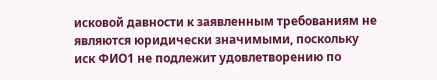исковой давности к заявленным требованиям не являются юридически значимыми, поскольку иск ФИО1 не подлежит удовлетворению по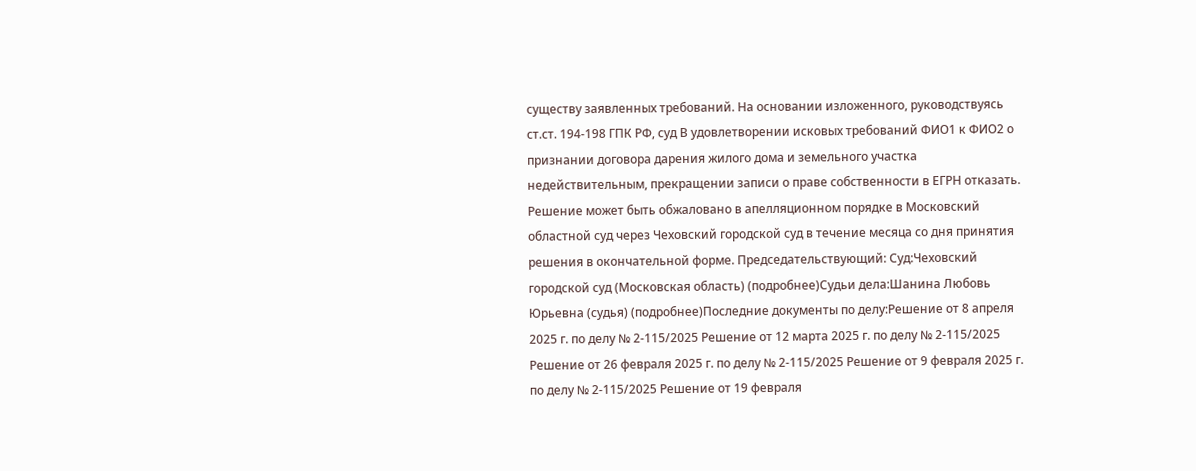существу заявленных требований. На основании изложенного, руководствуясь ст.ст. 194-198 ГПК РФ, суд В удовлетворении исковых требований ФИО1 к ФИО2 о признании договора дарения жилого дома и земельного участка недействительным, прекращении записи о праве собственности в ЕГРН отказать. Решение может быть обжаловано в апелляционном порядке в Московский областной суд через Чеховский городской суд в течение месяца со дня принятия решения в окончательной форме. Председательствующий: Суд:Чеховский городской суд (Московская область) (подробнее)Судьи дела:Шанина Любовь Юрьевна (судья) (подробнее)Последние документы по делу:Решение от 8 апреля 2025 г. по делу № 2-115/2025 Решение от 12 марта 2025 г. по делу № 2-115/2025 Решение от 26 февраля 2025 г. по делу № 2-115/2025 Решение от 9 февраля 2025 г. по делу № 2-115/2025 Решение от 19 февраля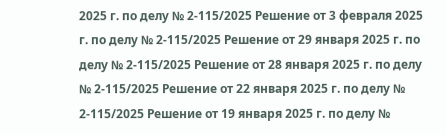2025 г. по делу № 2-115/2025 Решение от 3 февраля 2025 г. по делу № 2-115/2025 Решение от 29 января 2025 г. по делу № 2-115/2025 Решение от 28 января 2025 г. по делу № 2-115/2025 Решение от 22 января 2025 г. по делу № 2-115/2025 Решение от 19 января 2025 г. по делу №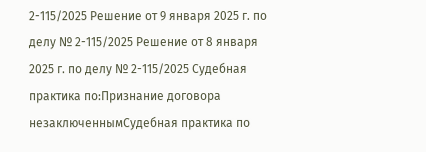2-115/2025 Решение от 9 января 2025 г. по делу № 2-115/2025 Решение от 8 января 2025 г. по делу № 2-115/2025 Судебная практика по:Признание договора незаключеннымСудебная практика по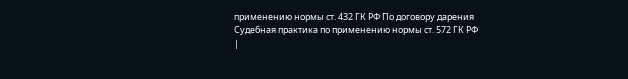применению нормы ст. 432 ГК РФ По договору дарения Судебная практика по применению нормы ст. 572 ГК РФ
|